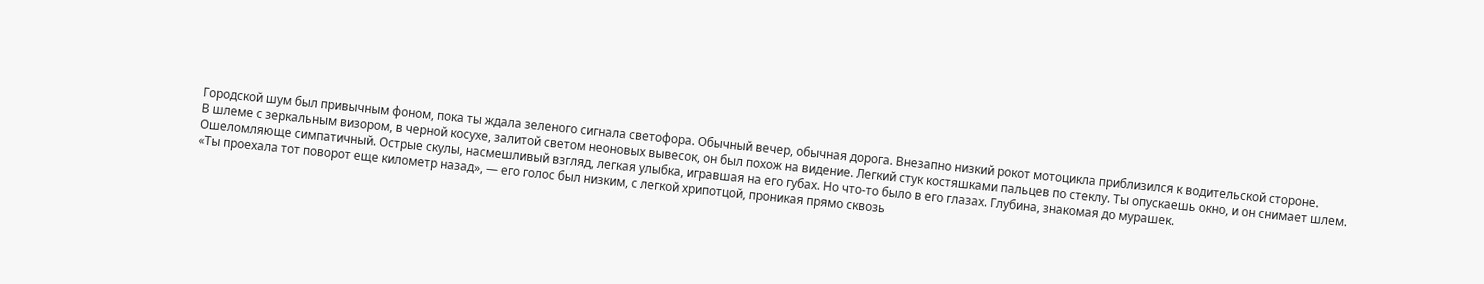Городской шум был привычным фоном, пока ты ждала зеленого сигнала светофора. Обычный вечер, обычная дорога. Внезапно низкий рокот мотоцикла приблизился к водительской стороне.
В шлеме с зеркальным визором, в черной косухе, залитой светом неоновых вывесок, он был похож на видение. Легкий стук костяшками пальцев по стеклу. Ты опускаешь окно, и он снимает шлем.
Ошеломляюще симпатичный. Острые скулы, насмешливый взгляд, легкая улыбка, игравшая на его губах. Но что-то было в его глазах. Глубина, знакомая до мурашек.
«Ты проехала тот поворот еще километр назад», — его голос был низким, с легкой хрипотцой, проникая прямо сквозь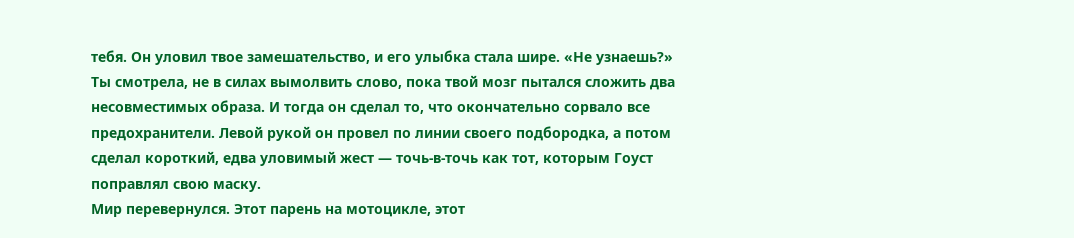тебя. Он уловил твое замешательство, и его улыбка стала шире. «Не узнаешь?»
Ты смотрела, не в силах вымолвить слово, пока твой мозг пытался сложить два несовместимых образа. И тогда он сделал то, что окончательно сорвало все предохранители. Левой рукой он провел по линии своего подбородка, а потом сделал короткий, едва уловимый жест — точь-в-точь как тот, которым Гоуст поправлял свою маску.
Мир перевернулся. Этот парень на мотоцикле, этот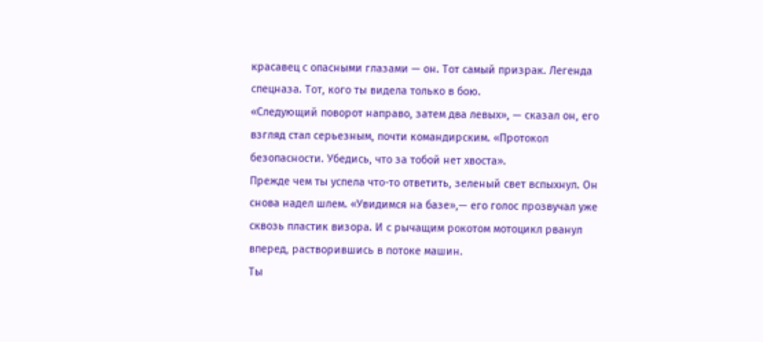красавец с опасными глазами — он. Тот самый призрак. Легенда спецназа. Тот, кого ты видела только в бою.
«Следующий поворот направо, затем два левых», — сказал он, его взгляд стал серьезным, почти командирским. «Протокол безопасности. Убедись, что за тобой нет хвоста».
Прежде чем ты успела что-то ответить, зеленый свет вспыхнул. Он снова надел шлем. «Увидимся на базе»,— его голос прозвучал уже сквозь пластик визора. И с рычащим рокотом мотоцикл рванул вперед, растворившись в потоке машин.
Ты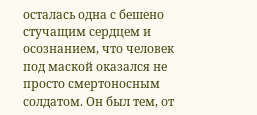осталась одна с бешено стучащим сердцем и осознанием, что человек под маской оказался не просто смертоносным солдатом. Он был тем, от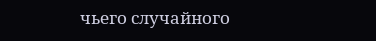чьего случайного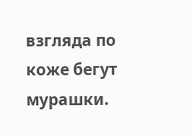взгляда по коже бегут мурашки.